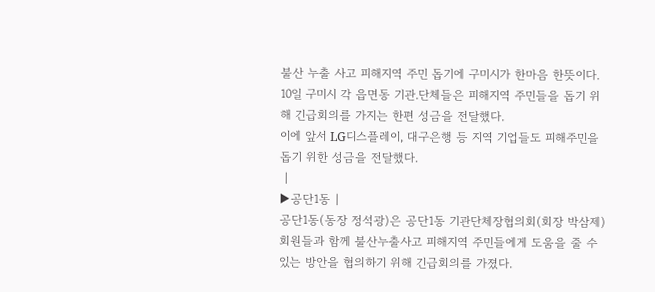불산 누출 사고 피해지역 주민 돕기에 구미시가 한마음 한뜻이다.
10일 구미시 각 읍면동 기관.단체들은 피해지역 주민들을 돕기 위해 긴급회의를 가지는 한편 성금을 전달했다.
이에 앞서 LG디스플레이, 대구은행 등 지역 기업들도 피해주민을 돕기 위한 성금을 전달했다.
 |
▶공단1동 |
공단1동(동장 정석광)은 공단1동 기관단체장협의회(회장 박삼제) 회원들과 함께 불산누출사고 피해지역 주민들에게 도움을 줄 수 있는 방안을 협의하기 위해 긴급회의를 가졌다.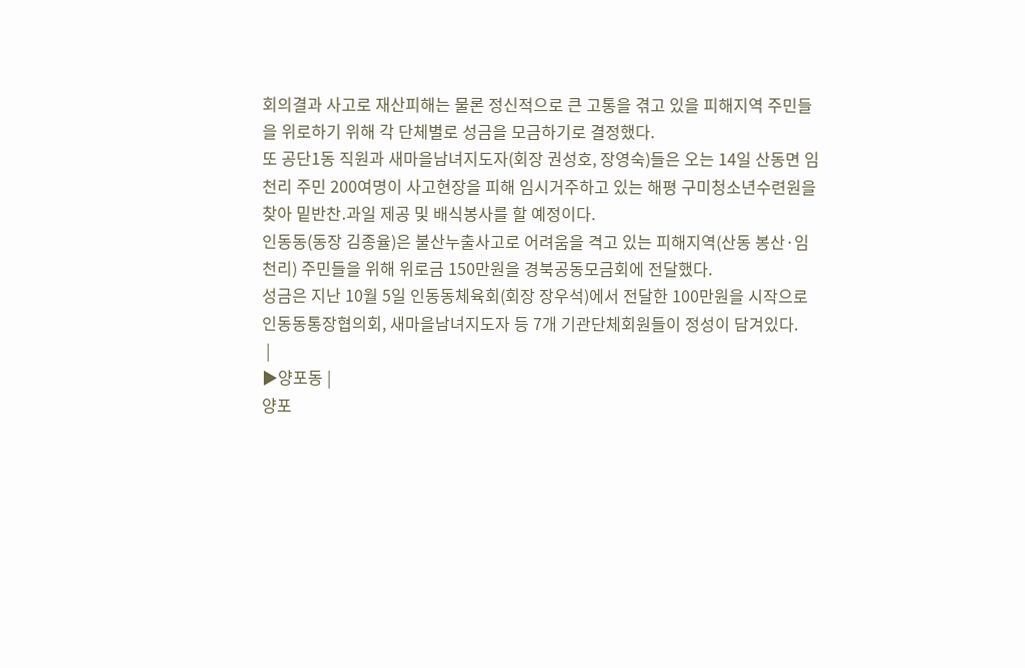회의결과 사고로 재산피해는 물론 정신적으로 큰 고통을 겪고 있을 피해지역 주민들을 위로하기 위해 각 단체별로 성금을 모금하기로 결정했다.
또 공단1동 직원과 새마을남녀지도자(회장 권성호, 장영숙)들은 오는 14일 산동면 임천리 주민 200여명이 사고현장을 피해 임시거주하고 있는 해평 구미청소년수련원을 찾아 밑반찬․과일 제공 및 배식봉사를 할 예정이다.
인동동(동장 김종율)은 불산누출사고로 어려움을 격고 있는 피해지역(산동 봉산·임천리) 주민들을 위해 위로금 150만원을 경북공동모금회에 전달했다.
성금은 지난 10월 5일 인동동체육회(회장 장우석)에서 전달한 100만원을 시작으로 인동동통장협의회, 새마을남녀지도자 등 7개 기관단체회원들이 정성이 담겨있다.
 |
▶양포동 |
양포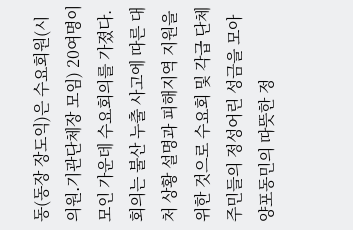동(동장 장도익)은 수요회원(시의원․기관단체장 모임) 20여명이 모인 가운데 수요회의를 가졌다.
회의는 불산 누출 사고에 따른 대처 상황 설명과 피해지역 지원을 위한 것으로 수요회 및 각급 단체 주민들의 정성어린 성금을 모아 양포동민의 따뜻한 정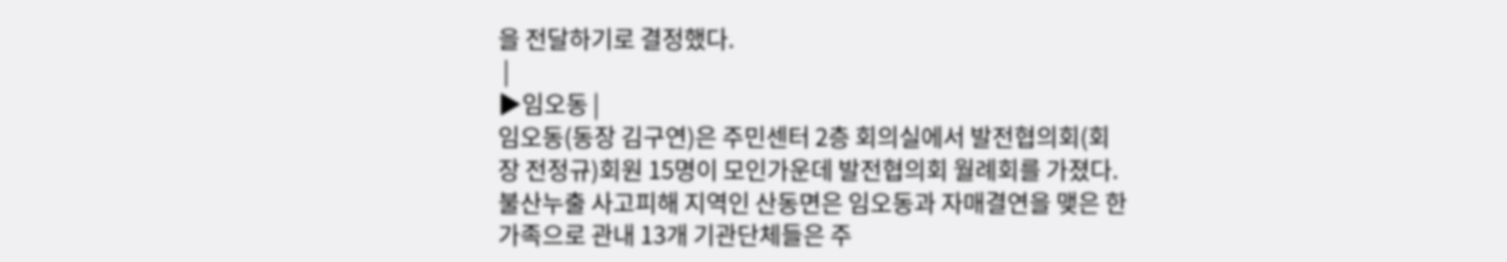을 전달하기로 결정했다.
 |
▶임오동 |
임오동(동장 김구연)은 주민센터 2층 회의실에서 발전협의회(회장 전정규)회원 15명이 모인가운데 발전협의회 월례회를 가졌다.
불산누출 사고피해 지역인 산동면은 임오동과 자매결연을 맺은 한 가족으로 관내 13개 기관단체들은 주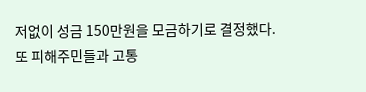저없이 성금 150만원을 모금하기로 결정했다.
또 피해주민들과 고통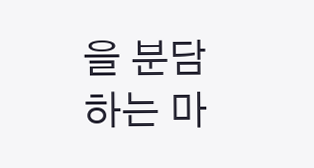을 분담하는 마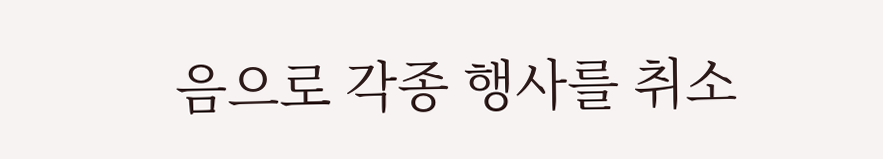음으로 각종 행사를 취소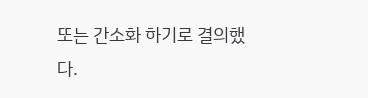또는 간소화 하기로 결의했다.